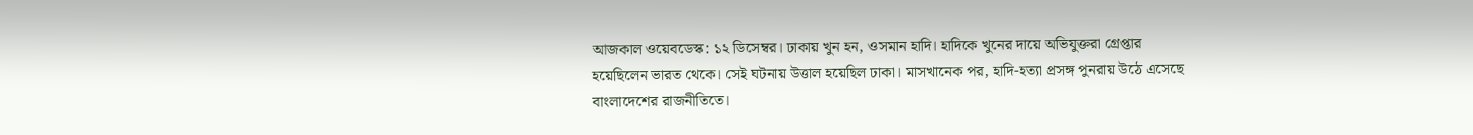আজকাল ওয়েবডেস্ক: ১২ ডিসেম্বর। ঢাকায় খুন হন, ওসমান হাদি। হাদিকে খুনের দায়ে অভিযুক্তরা গ্রেপ্তার হয়েছিলেন ভারত থেকে। সেই ঘটনায় উত্তাল হয়েছিল ঢাকা। মাসখানেক পর, হাদি-হত্যা প্রসঙ্গ পুনরায় উঠে এসেছে বাংলাদেশের রাজনীতিতে।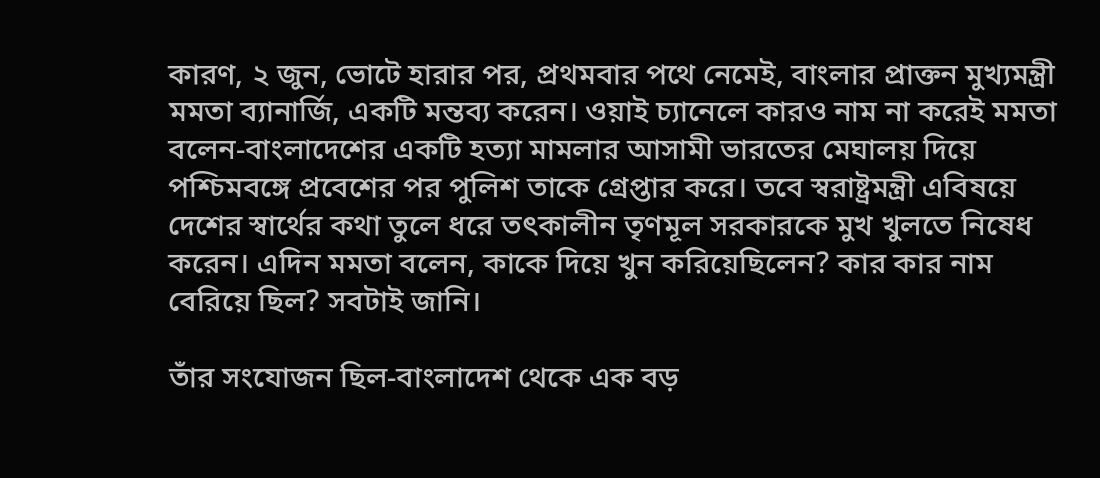কারণ, ২ জুন, ভোটে হারার পর, প্রথমবার পথে নেমেই, বাংলার প্রাক্তন মুখ্যমন্ত্রী মমতা ব্যানার্জি, একটি মন্তব্য করেন। ওয়াই চ্যানেলে কারও নাম না করেই মমতা বলেন-বাংলাদেশের একটি হত্যা মামলার আসামী ভারতের মেঘালয় দিয়ে পশ্চিমবঙ্গে প্রবেশের পর পুলিশ তাকে গ্রেপ্তার করে। তবে স্বরাষ্ট্রমন্ত্রী এবিষয়ে দেশের স্বার্থের কথা তুলে ধরে তৎকালীন তৃণমূল সরকারকে মুখ খুলতে নিষেধ করেন। এদিন মমতা বলেন, কাকে দিয়ে খুন করিয়েছিলেন? কার কার নাম বেরিয়ে ছিল? সবটাই জানি।

তাঁর সংযোজন ছিল-বাংলাদেশ থেকে এক বড়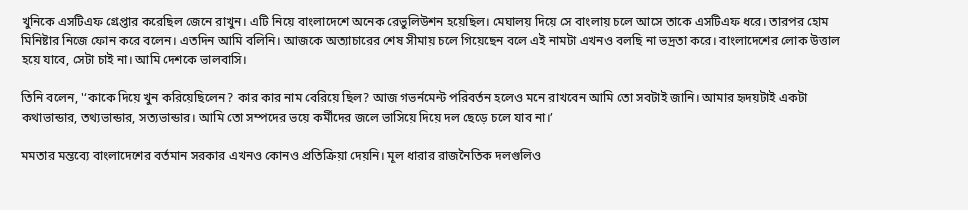খুনিকে এসটিএফ গ্রেপ্তার করেছিল জেনে রাখুন। এটি নিয়ে বাংলাদেশে অনেক রেভুলিউশন হয়েছিল। মেঘালয় দিয়ে সে বাংলায় চলে আসে তাকে এসটিএফ ধরে। তারপর হোম মিনিষ্টার নিজে ফোন করে বলেন। এতদিন আমি বলিনি। আজকে অত্যাচারের শেষ সীমায় চলে গিয়েছেন বলে এই নামটা এখনও বলছি না ভদ্রতা করে। বাংলাদেশের লোক উত্তাল হয়ে যাবে, সেটা চাই না। আমি দেশকে ভালবাসি।

তিনি বলেন, '‘কাকে দিয়ে খুন করিয়েছিলেন? কার কার নাম বেরিয়ে ছিল? আজ গভর্নমেন্ট পরিবর্তন হলেও মনে রাখবেন আমি তো সবটাই জানি। আমার হৃদয়টাই একটা কথাভান্ডার, তথ্যভান্ডার, সত্যভান্ডার। আমি তো সম্পদের ভয়ে কর্মীদের জলে ভাসিয়ে দিয়ে দল ছেড়ে চলে যাব না।’

মমতার মন্তব্যে বাংলাদেশের বর্তমান সরকার এখনও কোনও প্রতিক্রিয়া দেয়নি। মূল ধারার রাজনৈতিক দলগুলিও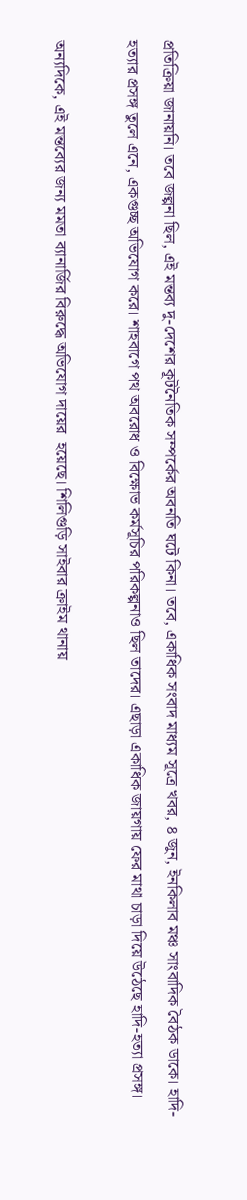প্রতিক্রিয়া জানায়নি। তবে জল্পনা ছিল, এই মন্তব্য দু-দেশের কূটনৈতিক সম্পর্কের অবনতি ঘটে কিনা। তবে, একাধিক সংবাদ মাধ্যম সূত্রে খবর, ৪ জুন, ইনকিলাব মঞ্চ সাংবাদিক বৈঠক ডাকে। হাদি-হত্যার প্রসঙ্গ তুলে এনে, একগুচ্ছ অভিযোগ করে। শাহবাগে পথ অবরোধ ও বিক্ষোভ কর্মসূচির পরিকল্পনাও ছিল তাদের। এছাড়া একাধিক জায়গায় ফের মাথা চাড়া দিয়ে উঠেছে হাদি-হত্যা প্রসঙ্গ।

অন্যদিকে, এই মন্তব্যের জন্য মমতা ব্যানার্জির বিরুদ্ধে অভিযোগ দায়ের  হয়েছে। শিলিগুড়ি সাইবার ক্রাইম থানায়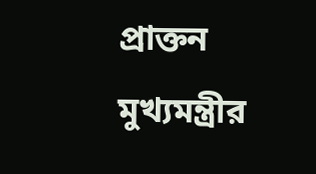প্রাক্তন মুখ্যমন্ত্রীর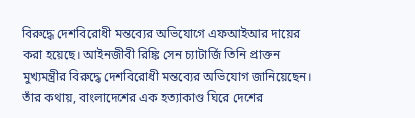বিরুদ্ধে দেশবিরোধী মন্তব্যের অভিযোগে এফআইআর দায়ের করা হয়েছে। আইনজীবী রিঙ্কি সেন চ্যাটার্জি তিনি প্রাক্তন মুখ্যমন্ত্রীর বিরুদ্ধে দেশবিরোধী মন্তব্যের অভিযোগ‌ জানিয়েছেন। তাঁর কথায়, বাংলাদেশের এক হত্যাকাণ্ড ঘিরে দেশের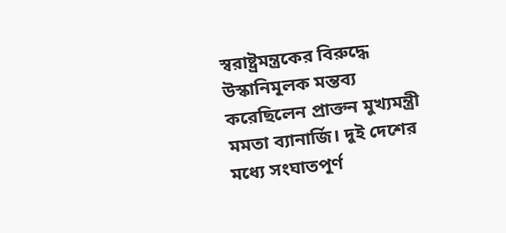স্বরাষ্ট্রমন্ত্রকের বিরুদ্ধে উস্কানিমূলক মন্তব্য করেছিলেন প্রাক্তন মুখ্যমন্ত্রী মমতা ব্যানার্জি। দুই দেশের মধ্যে সংঘাতপূর্ণ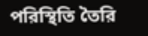পরিস্থিতি তৈরি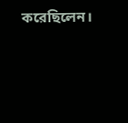করেছিলেন।